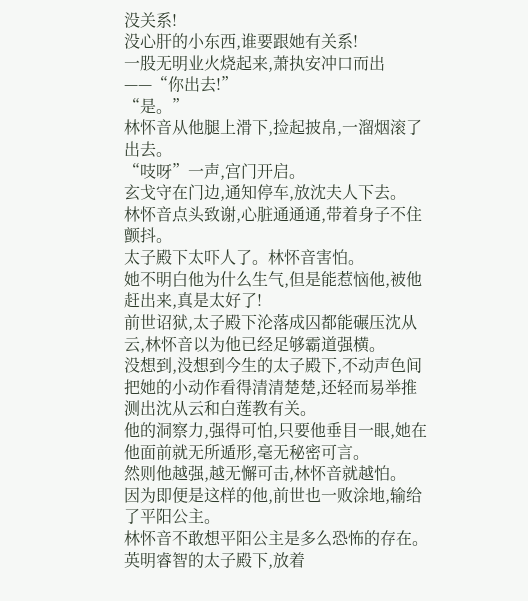没关系!
没心肝的小东西,谁要跟她有关系!
一股无明业火烧起来,萧执安冲口而出——“你出去!”
“是。”
林怀音从他腿上滑下,捡起披帛,一溜烟滚了出去。
“吱呀”一声,宫门开启。
玄戈守在门边,通知停车,放沈夫人下去。
林怀音点头致谢,心脏通通通,带着身子不住颤抖。
太子殿下太吓人了。林怀音害怕。
她不明白他为什么生气,但是能惹恼他,被他赶出来,真是太好了!
前世诏狱,太子殿下沦落成囚都能碾压沈从云,林怀音以为他已经足够霸道强横。
没想到,没想到今生的太子殿下,不动声色间把她的小动作看得清清楚楚,还轻而易举推测出沈从云和白莲教有关。
他的洞察力,强得可怕,只要他垂目一眼,她在他面前就无所遁形,毫无秘密可言。
然则他越强,越无懈可击,林怀音就越怕。
因为即便是这样的他,前世也一败涂地,输给了平阳公主。
林怀音不敢想平阳公主是多么恐怖的存在。
英明睿智的太子殿下,放着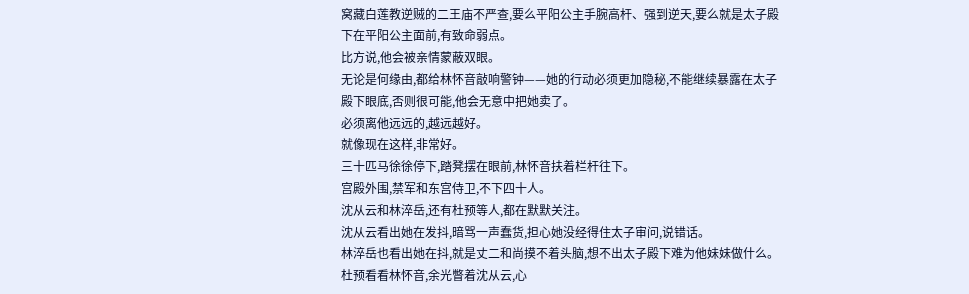窝藏白莲教逆贼的二王庙不严查,要么平阳公主手腕高杆、强到逆天,要么就是太子殿下在平阳公主面前,有致命弱点。
比方说,他会被亲情蒙蔽双眼。
无论是何缘由,都给林怀音敲响警钟——她的行动必须更加隐秘,不能继续暴露在太子殿下眼底,否则很可能,他会无意中把她卖了。
必须离他远远的,越远越好。
就像现在这样,非常好。
三十匹马徐徐停下,踏凳摆在眼前,林怀音扶着栏杆往下。
宫殿外围,禁军和东宫侍卫,不下四十人。
沈从云和林淬岳,还有杜预等人,都在默默关注。
沈从云看出她在发抖,暗骂一声蠢货,担心她没经得住太子审问,说错话。
林淬岳也看出她在抖,就是丈二和尚摸不着头脑,想不出太子殿下难为他妹妹做什么。
杜预看看林怀音,余光瞥着沈从云,心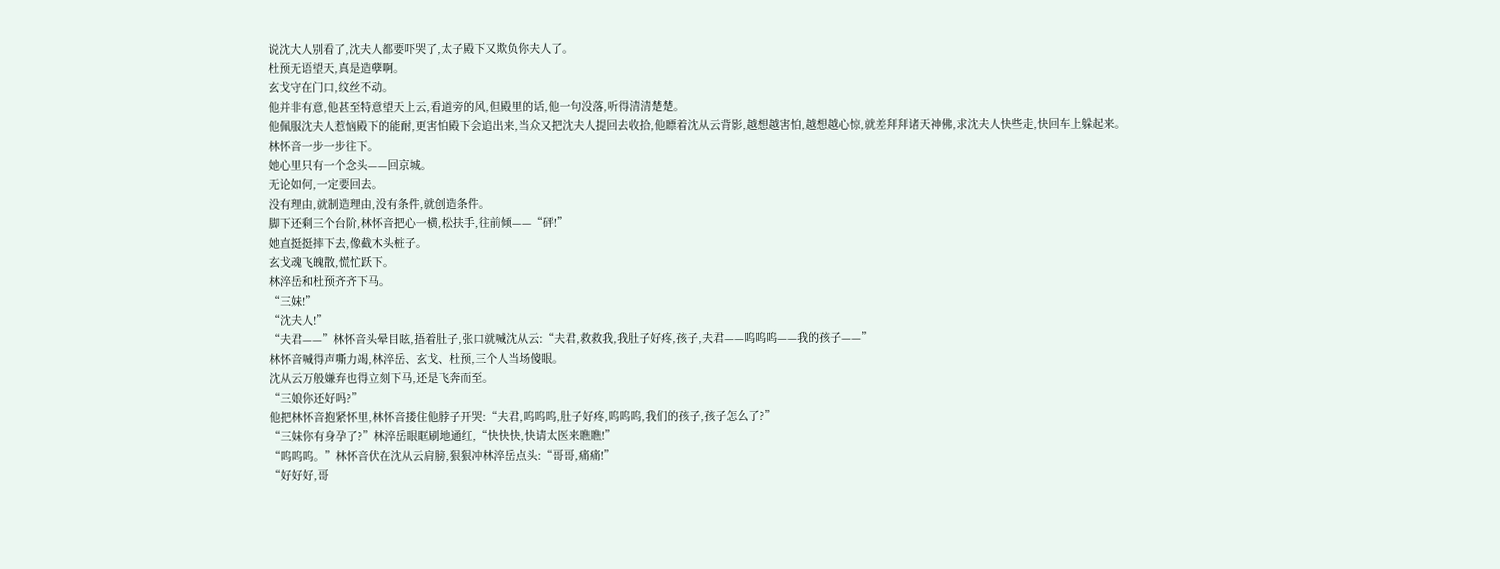说沈大人别看了,沈夫人都要吓哭了,太子殿下又欺负你夫人了。
杜预无语望天,真是造孽啊。
玄戈守在门口,纹丝不动。
他并非有意,他甚至特意望天上云,看道旁的风,但殿里的话,他一句没落,听得清清楚楚。
他佩服沈夫人惹恼殿下的能耐,更害怕殿下会追出来,当众又把沈夫人提回去收拾,他瞟着沈从云背影,越想越害怕,越想越心惊,就差拜拜诸天神佛,求沈夫人快些走,快回车上躲起来。
林怀音一步一步往下。
她心里只有一个念头——回京城。
无论如何,一定要回去。
没有理由,就制造理由,没有条件,就创造条件。
脚下还剩三个台阶,林怀音把心一横,松扶手,往前倾——“砰!”
她直挺挺摔下去,像截木头桩子。
玄戈魂飞魄散,慌忙跃下。
林淬岳和杜预齐齐下马。
“三妹!”
“沈夫人!”
“夫君——”林怀音头晕目眩,捂着肚子,张口就喊沈从云:“夫君,救救我,我肚子好疼,孩子,夫君——呜呜呜——我的孩子——”
林怀音喊得声嘶力竭,林淬岳、玄戈、杜预,三个人当场傻眼。
沈从云万般嫌弃也得立刻下马,还是飞奔而至。
“三娘你还好吗?”
他把林怀音抱紧怀里,林怀音搂住他脖子开哭:“夫君,呜呜呜,肚子好疼,呜呜呜,我们的孩子,孩子怎么了?”
“三妹你有身孕了?”林淬岳眼眶刷地通红,“快快快,快请太医来瞧瞧!”
“呜呜呜。”林怀音伏在沈从云肩膀,狠狠冲林淬岳点头:“哥哥,痛痛!”
“好好好,哥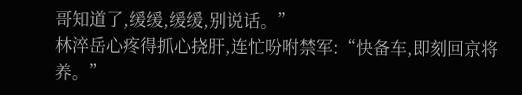哥知道了,缓缓,缓缓,别说话。”
林淬岳心疼得抓心挠肝,连忙吩咐禁军:“快备车,即刻回京将养。”